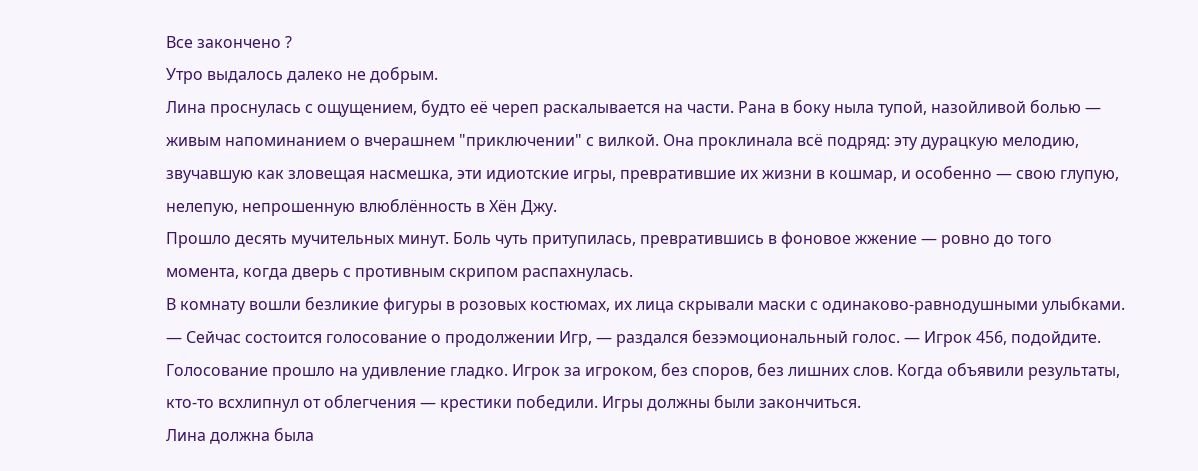Все закончено ?
Утро выдалось далеко не добрым.
Лина проснулась с ощущением, будто её череп раскалывается на части. Рана в боку ныла тупой, назойливой болью — живым напоминанием о вчерашнем "приключении" с вилкой. Она проклинала всё подряд: эту дурацкую мелодию, звучавшую как зловещая насмешка, эти идиотские игры, превратившие их жизни в кошмар, и особенно — свою глупую, нелепую, непрошенную влюблённость в Хён Джу.
Прошло десять мучительных минут. Боль чуть притупилась, превратившись в фоновое жжение — ровно до того момента, когда дверь с противным скрипом распахнулась.
В комнату вошли безликие фигуры в розовых костюмах, их лица скрывали маски с одинаково-равнодушными улыбками.
— Сейчас состоится голосование о продолжении Игр, — раздался безэмоциональный голос. — Игрок 456, подойдите.
Голосование прошло на удивление гладко. Игрок за игроком, без споров, без лишних слов. Когда объявили результаты, кто-то всхлипнул от облегчения — крестики победили. Игры должны были закончиться.
Лина должна была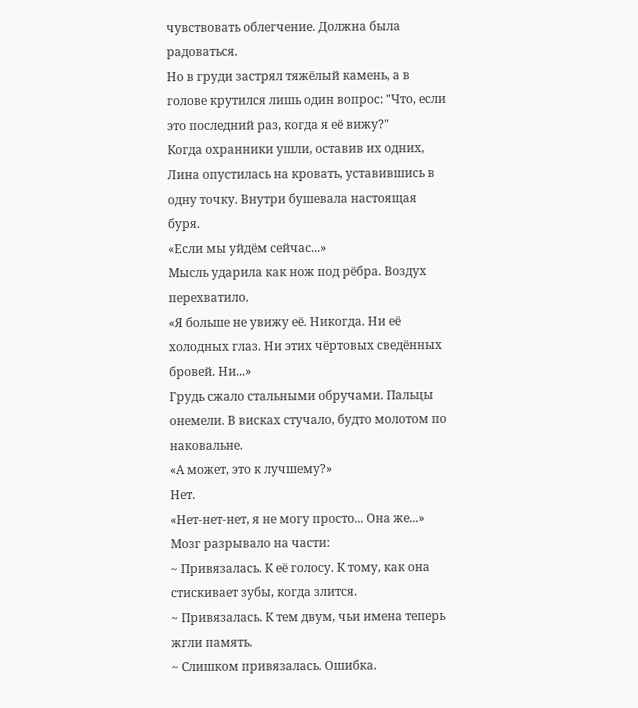чувствовать облегчение. Должна была радоваться.
Но в груди застрял тяжёлый камень, а в голове крутился лишь один вопрос: "Что, если это последний раз, когда я её вижу?"
Когда охранники ушли, оставив их одних, Лина опустилась на кровать, уставившись в одну точку. Внутри бушевала настоящая буря.
«Если мы уйдём сейчас...»
Мысль ударила как нож под рёбра. Воздух перехватило.
«Я больше не увижу её. Никогда. Ни её холодных глаз. Ни этих чёртовых сведённых бровей. Ни...»
Грудь сжало стальными обручами. Пальцы онемели. В висках стучало, будто молотом по наковальне.
«А может, это к лучшему?»
Нет.
«Нет-нет-нет, я не могу просто... Она же...»
Мозг разрывало на части:
~ Привязалась. К её голосу. К тому, как она стискивает зубы, когда злится.
~ Привязалась. К тем двум, чьи имена теперь жгли память.
~ Слишком привязалась. Ошибка.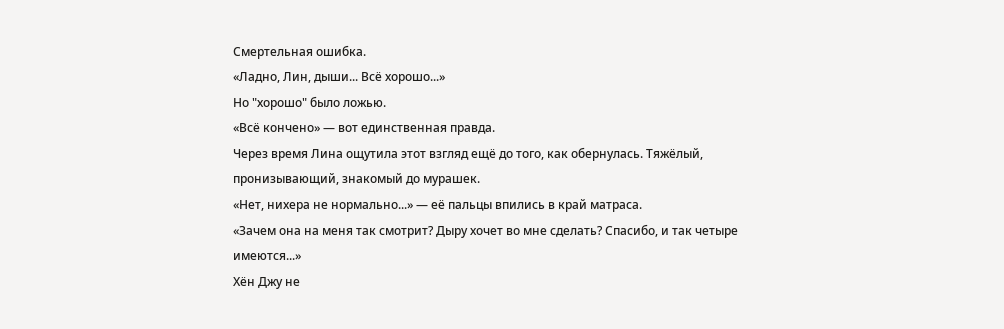Смертельная ошибка.
«Ладно, Лин, дыши... Всё хорошо...»
Но "хорошо" было ложью.
«Всё кончено» — вот единственная правда.
Через время Лина ощутила этот взгляд ещё до того, как обернулась. Тяжёлый, пронизывающий, знакомый до мурашек.
«Нет, нихера не нормально...» — её пальцы впились в край матраса.
«Зачем она на меня так смотрит? Дыру хочет во мне сделать? Спасибо, и так четыре имеются...»
Хён Джу не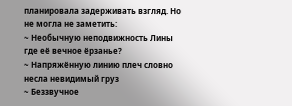планировала задерживать взгляд. Но не могла не заметить:
~ Необычную неподвижность Лины где её вечное ёрзанье?
~ Напряжённую линию плеч словно несла невидимый груз
~ Беззвучное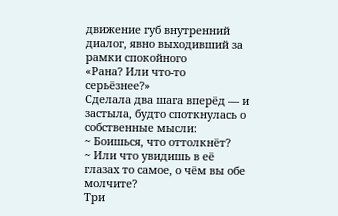движение губ внутренний диалог, явно выходивший за рамки спокойного
«Рана? Или что-то серьёзнее?»
Сделала два шага вперёд — и застыла, будто споткнулась о собственные мысли:
~ Боишься, что оттолкнёт?
~ Или что увидишь в её глазах то самое, о чём вы обе молчите?
Три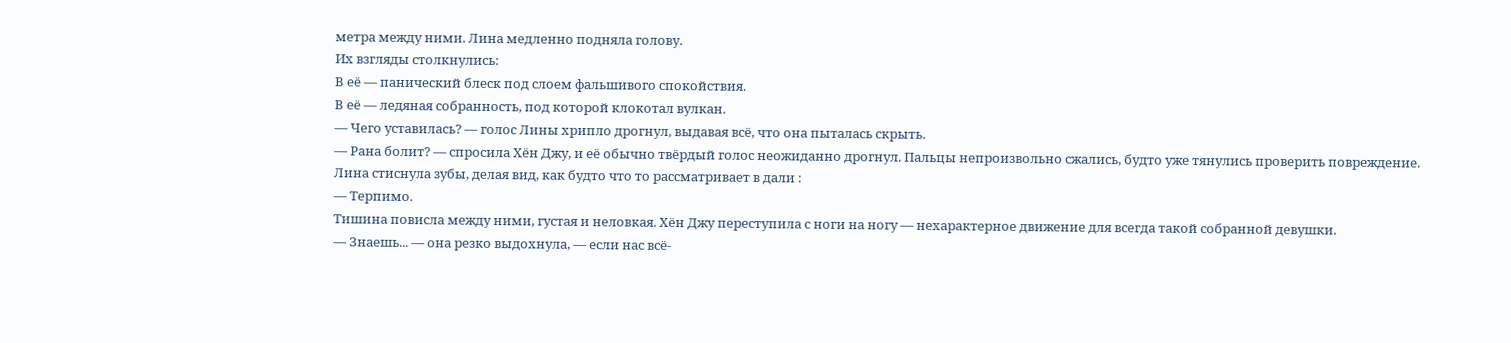метра между ними. Лина медленно подняла голову.
Их взгляды столкнулись:
В её — панический блеск под слоем фальшивого спокойствия.
В её — ледяная собранность, под которой клокотал вулкан.
— Чего уставилась? — голос Лины хрипло дрогнул, выдавая всё, что она пыталась скрыть.
— Рана болит? — спросила Хён Джу, и её обычно твёрдый голос неожиданно дрогнул. Пальцы непроизвольно сжались, будто уже тянулись проверить повреждение.
Лина стиснула зубы, делая вид, как будто что то рассматривает в дали :
— Терпимо.
Тишина повисла между ними, густая и неловкая. Хён Джу переступила с ноги на ногу — нехарактерное движение для всегда такой собранной девушки.
— Знаешь... — она резко выдохнула, — если нас всё-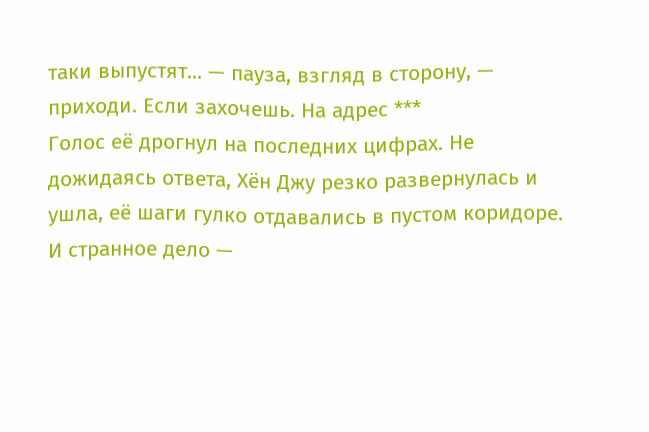таки выпустят... — пауза, взгляд в сторону, — приходи. Если захочешь. На адрес ***
Голос её дрогнул на последних цифрах. Не дожидаясь ответа, Хён Джу резко развернулась и ушла, её шаги гулко отдавались в пустом коридоре.
И странное дело —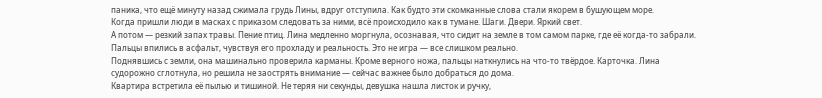паника, что ещё минуту назад сжимала грудь Лины, вдруг отступила. Как будто эти скомканные слова стали якорем в бушующем море.
Когда пришли люди в масках с приказом следовать за ними, всё происходило как в тумане. Шаги. Двери. Яркий свет.
А потом — резкий запах травы. Пение птиц. Лина медленно моргнула, осознавая, что сидит на земле в том самом парке, где её когда-то забрали. Пальцы впились в асфальт, чувствуя его прохладу и реальность. Это не игра — все слишком реально.
Поднявшись с земли, она машинально проверила карманы. Кроме верного ножа, пальцы наткнулись на что-то твёрдое. Карточка. Лина судорожно сглотнула, но решила не заострять внимание — сейчас важнее было добраться до дома.
Квартира встретила её пылью и тишиной. Не теряя ни секунды, девушка нашла листок и ручку,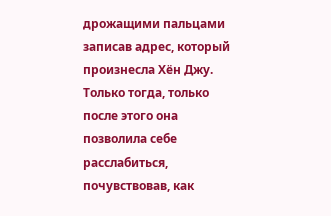дрожащими пальцами записав адрес, который произнесла Хён Джу. Только тогда, только после этого она позволила себе расслабиться, почувствовав, как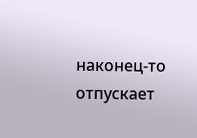наконец-то отпускает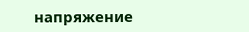напряжение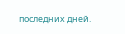последних дней.